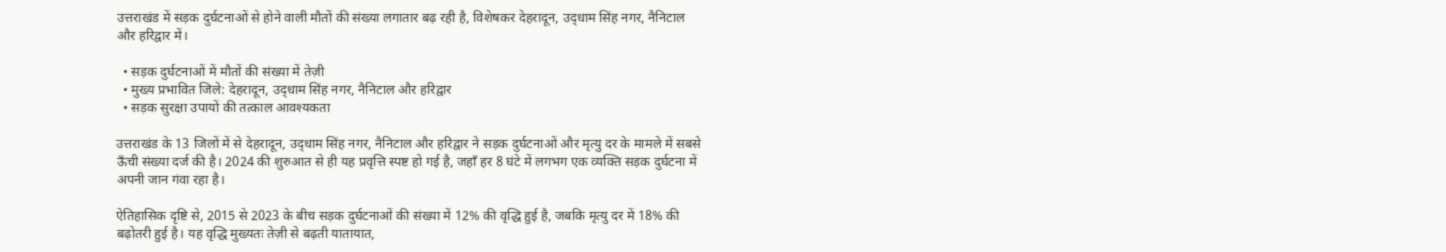उत्तराखंड में सड़क दुर्घटनाओं से होने वाली मौतों की संख्या लगातार बढ़ रही है, विशेषकर देहरादून, उद्‌धाम सिंह नगर, नैनिटाल और हरिद्वार में।

  • सड़क दुर्घटनाओं में मौतों की संख्या में तेज़ी
  • मुख्य प्रभावित जिले: देहरादून, उद्‌धाम सिंह नगर, नैनिटाल और हरिद्वार
  • सड़क सुरक्षा उपायों की तत्काल आवश्यकता

उत्तराखंड के 13 जिलों में से देहरादून, उद्‌धाम सिंह नगर, नैनिटाल और हरिद्वार ने सड़क दुर्घटनाओं और मृत्यु दर के मामले में सबसे ऊँची संख्या दर्ज की है। 2024 की शुरुआत से ही यह प्रवृत्ति स्पष्ट हो गई है, जहाँ हर 8 घंटे में लगभग एक व्यक्ति सड़क दुर्घटना में अपनी जान गंवा रहा है।

ऐतिहासिक दृष्टि से, 2015 से 2023 के बीच सड़क दुर्घटनाओं की संख्या में 12% की वृद्धि हुई है, जबकि मृत्यु दर में 18% की बढ़ोतरी हुई है। यह वृद्धि मुख्यतः तेज़ी से बढ़ती यातायात,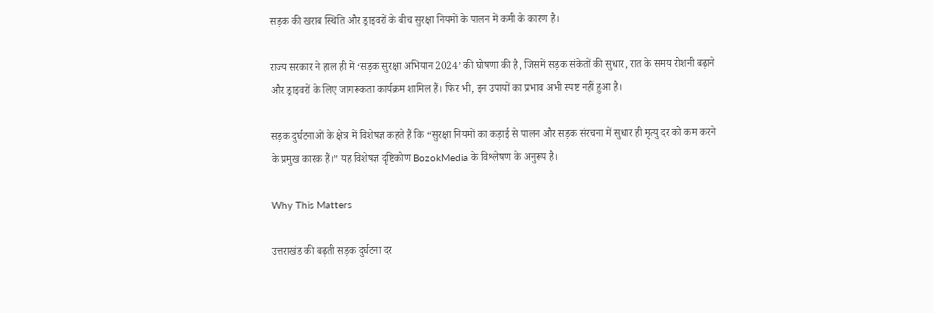सड़क की खराब स्थिति और ड्राइवरों के बीच सुरक्षा नियमों के पालन में कमी के कारण है।

राज्य सरकार ने हाल ही में ‘सड़क सुरक्षा अभियान 2024’ की घोषणा की है, जिसमें सड़क संकेतों की सुधार, रात के समय रोशनी बढ़ाने और ड्राइवरों के लिए जागरूकता कार्यक्रम शामिल हैं। फिर भी, इन उपायों का प्रभाव अभी स्पष्ट नहीं हुआ है।

सड़क दुर्घटनाओं के क्षेत्र में विशेषज्ञ कहते हैं कि “सुरक्षा नियमों का कड़ाई से पालन और सड़क संरचना में सुधार ही मृत्यु दर को कम करने के प्रमुख कारक हैं।” यह विशेषज्ञ दृष्टिकोण BozokMedia के विश्लेषण के अनुरूप है।

Why This Matters

उत्तराखंड की बढ़ती सड़क दुर्घटना दर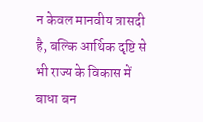न केवल मानवीय त्रासदी है, बल्कि आर्थिक दृष्टि से भी राज्य के विकास में बाधा बन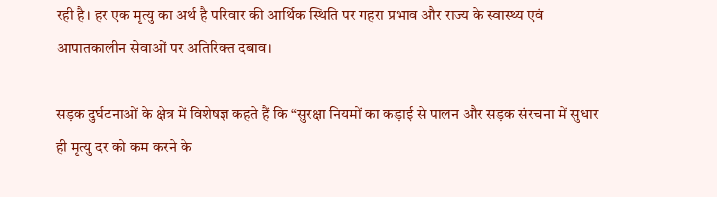रही है। हर एक मृत्यु का अर्थ है परिवार की आर्थिक स्थिति पर गहरा प्रभाव और राज्य के स्वास्थ्य एवं आपातकालीन सेवाओं पर अतिरिक्त दबाव।

सड़क दुर्घटनाओं के क्षेत्र में विशेषज्ञ कहते हैं कि “सुरक्षा नियमों का कड़ाई से पालन और सड़क संरचना में सुधार ही मृत्यु दर को कम करने के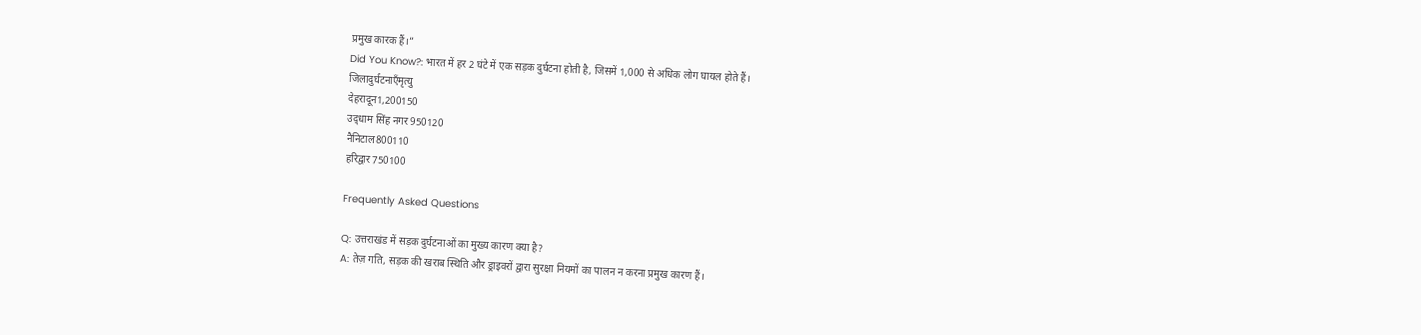प्रमुख कारक हैं।”
Did You Know?: भारत में हर 2 घंटे में एक सड़क दुर्घटना होती है, जिसमें 1,000 से अधिक लोग घायल होते हैं।
जिलादुर्घटनाएँमृत्यु
देहरादून1,200150
उद्‌धाम सिंह नगर950120
नैनिटाल800110
हरिद्वार750100

Frequently Asked Questions

Q: उत्तराखंड में सड़क दुर्घटनाओं का मुख्य कारण क्या है?
A: तेज़ गति, सड़क की खराब स्थिति और ड्राइवरों द्वारा सुरक्षा नियमों का पालन न करना प्रमुख कारण हैं।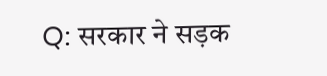Q: सरकार ने सड़क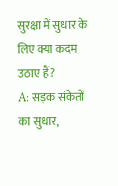सुरक्षा में सुधार के लिए क्या कदम उठाए हैं?
A: सड़क संकेतों का सुधार,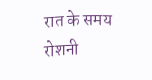रात के समय रोशनी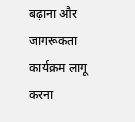बढ़ाना और जागरूकता कार्यक्रम लागू करना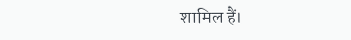शामिल हैं।